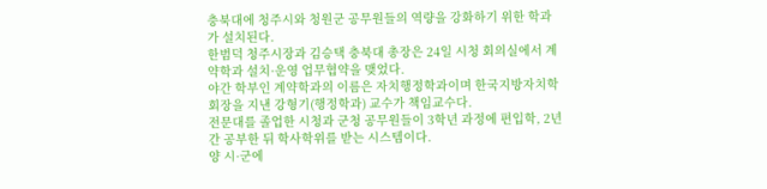충북대에 청주시와 청원군 공무원들의 역량을 강화하기 위한 학과가 설치된다.
한범덕 청주시장과 김승택 충북대 총장은 24일 시청 회의실에서 계약학과 설치·운영 업무협약을 맺었다.
야간 학부인 계약학과의 이름은 자치행정학과이며 한국지방자치학회장을 지낸 강형기(행정학과) 교수가 책임교수다.
전문대를 졸업한 시청과 군청 공무원들이 3학년 과정에 편입학, 2년간 공부한 뒤 학사학위를 받는 시스템이다.
양 시·군에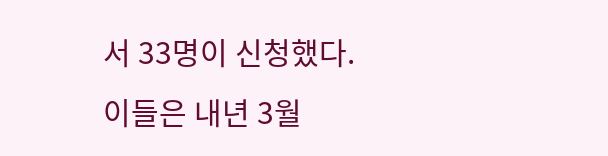서 33명이 신청했다.
이들은 내년 3월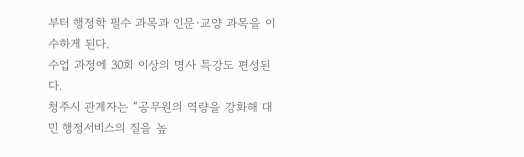부터 행정학 필수 과목과 인문·교양 과목을 이수하게 된다.
수업 과정에 30회 이상의 명사 특강도 편성된다.
청주시 관계자는 “공무원의 역량을 강화해 대민 행정서비스의 질을 높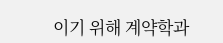이기 위해 계약학과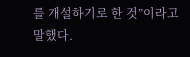를 개설하기로 한 것”이라고 말했다.